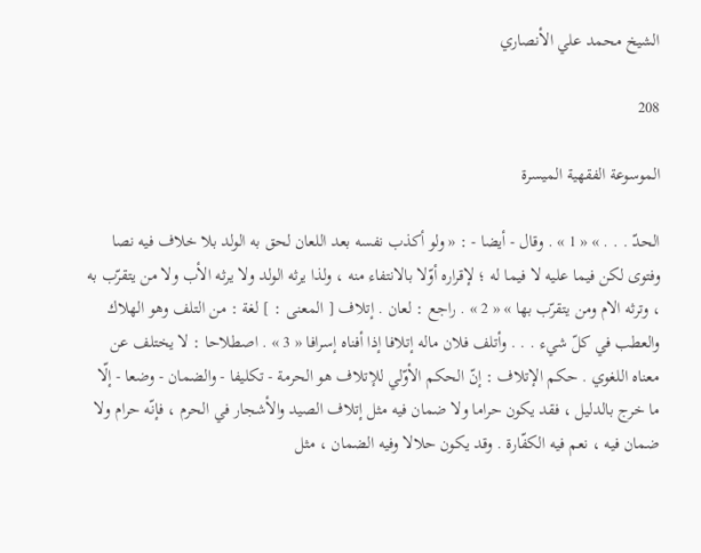الشيخ محمد علي الأنصاري

208

الموسوعة الفقهية الميسرة

الحدّ . . . » « 1 » . وقال - أيضا - : « ولو أكذب نفسه بعد اللعان لحق به الولد بلا خلاف فيه نصا وفتوى لكن فيما عليه لا فيما له ؛ لإقراره أوّلا بالانتفاء منه ، ولذا يرثه الولد ولا يرثه الأب ولا من يتقرّب به ، وترثه الام ومن يتقرّب بها » « 2 » . راجع : لعان . إتلاف [ المعنى : ] لغة : من التلف وهو الهلاك والعطب في كلّ شيء . . . وأتلف فلان ماله إتلافا إذا أفناه إسرافا « 3 » . اصطلاحا : لا يختلف عن معناه اللغوي . حكم الإتلاف : إنّ الحكم الأوّلي للإتلاف هو الحرمة - تكليفا - والضمان - وضعا - إلّا ما خرج بالدليل ، فقد يكون حراما ولا ضمان فيه مثل إتلاف الصيد والأشجار في الحرم ، فإنّه حرام ولا ضمان فيه ، نعم فيه الكفّارة . وقد يكون حلالا وفيه الضمان ، مثل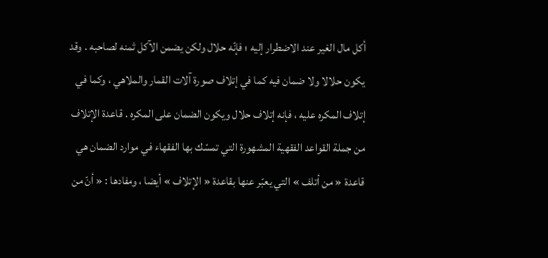أكل مال الغير عند الاضطرار إليه ؛ فإنّه حلال ولكن يضمن الآكل ثمنه لصاحبه . وقد يكون حلالا ولا ضمان فيه كما في إتلاف صورة آلات القمار والملاهي ، وكما في إتلاف المكره عليه ، فإنه إتلاف حلال ويكون الضمان على المكره . قاعدة الإتلاف من جملة القواعد الفقهية المشهورة التي تمسّك بها الفقهاء في موارد الضمان هي قاعدة « من أتلف » التي يعبّر عنها بقاعدة « الإتلاف » أيضا ، ومفادها : « أنّ من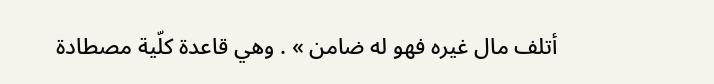أتلف مال غيره فهو له ضامن » . وهي قاعدة كلّية مصطادة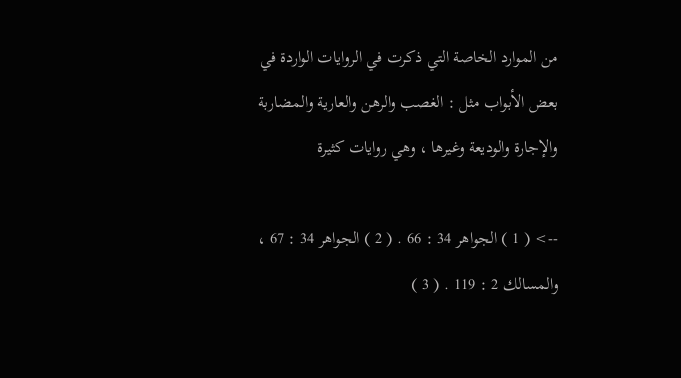من الموارد الخاصة التي ذكرت في الروايات الواردة في بعض الأبواب مثل : الغصب والرهن والعارية والمضاربة والإجارة والوديعة وغيرها ، وهي روايات كثيرة

--> ( 1 ) الجواهر 34 : 66 . ( 2 ) الجواهر 34 : 67 ، والمسالك 2 : 119 . ( 3 )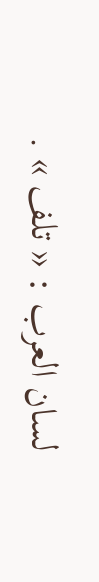لسان العرب : « تلف » .